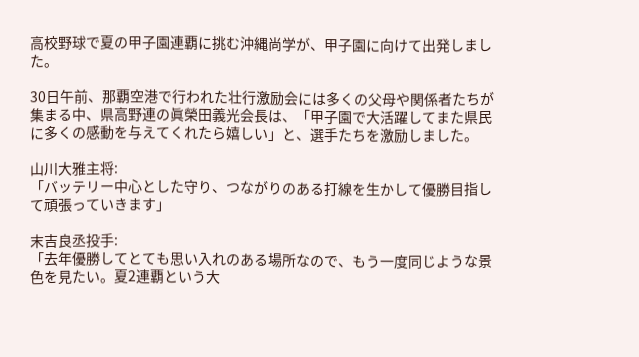高校野球で夏の甲子園連覇に挑む沖縄尚学が、甲子園に向けて出発しました。

30日午前、那覇空港で行われた壮行激励会には多くの父母や関係者たちが集まる中、県高野連の眞榮田義光会長は、「甲子園で大活躍してまた県民に多くの感動を与えてくれたら嬉しい」と、選手たちを激励しました。

山川大雅主将:
「バッテリー中心とした守り、つながりのある打線を生かして優勝目指して頑張っていきます」

末吉良丞投手:
「去年優勝してとても思い入れのある場所なので、もう一度同じような景色を見たい。夏2連覇という大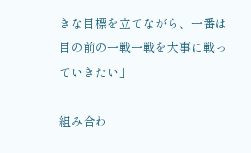きな目標を立てながら、一番は目の前の一戦一戦を大事に戦っていきたい」

組み合わ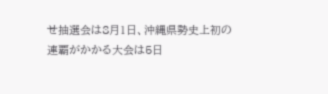せ抽選会は8月1日、沖縄県勢史上初の連覇がかかる大会は5日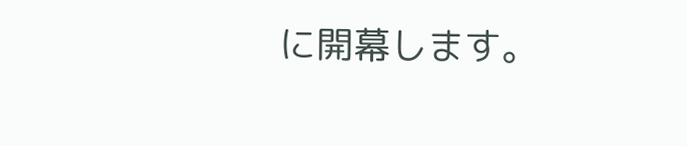に開幕します。